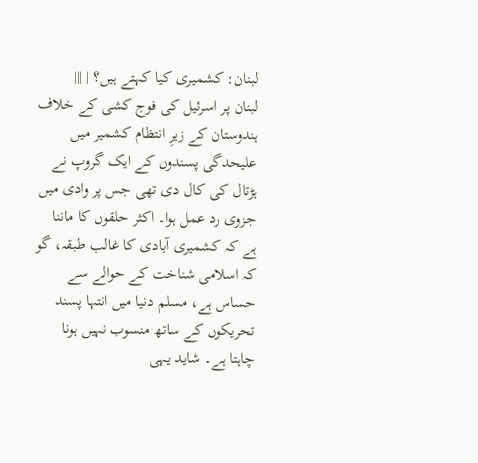لبنان: کشمیری کیا کہتے ہیں؟ | |||
لبنان پر اسرئیل کی فوج کشی کے خلاف ہندوستان کے زیرِ انتظام کشمیر میں علیحدگی پسندوں کے ایک گروپ نے ہڑتال کی کال دی تھی جس پر وادی میں جزوی رد عمل ہوا۔ اکثر حلقوں کا ماننا ہے کہ کشمیری آبادی کا غالب طبقہ، گو کہ اسلامی شناخت کے حوالے سے حساس ہے، مسلم دنیا میں انتہا پسند تحریکوں کے ساتھ منسوب نہیں ہونا چاہتا ہے۔ شاید یہی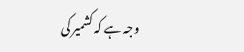وجہ ہے کہ کشمیر کی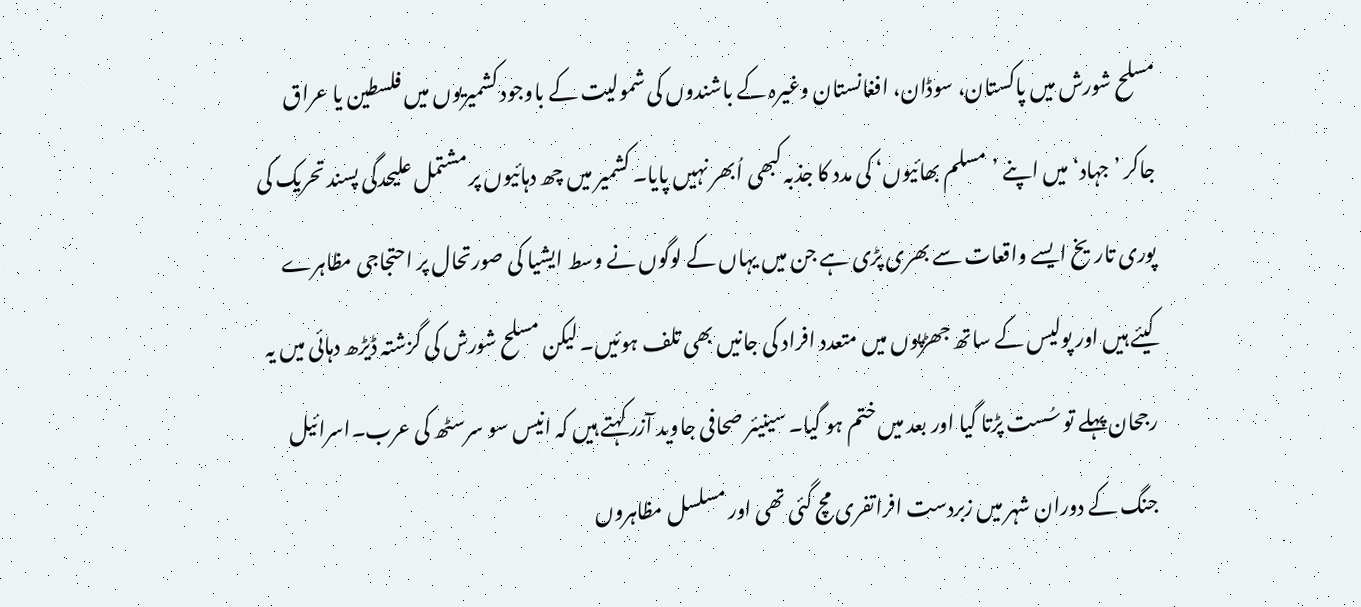مسلح شورش میں پاکستان، سوڈان، افغانستان وغیرہ کے باشندوں کی شمولیت کے باوجود کشمیریوں میں فلسطین یا عراق جاکر ’جہاد‘ میں اپنے ’مسلم بھائیوں‘ کی مدد کا جذبہ کبھی اُبھر نہیں پایا۔ کشمیر میں چھ دہائیوں پر مشتمل علیحدگی پسند تحریک کی پوری تاریخ ایسے واقعات سے بھری پڑی ہے جن میں یہاں کے لوگوں نے وسط ایشیا کی صورتحال پر احتجاجی مظاہرے کیئے ہیں اور پولیس کے ساتھ جھڑپوں میں متعدد افراد کی جانیں بھی تلف ہوئیں۔ لیکن مسلح شورش کی گزشتہ ڈیڑھ دہائی میں یہ رجحان پہلے تو سُست پڑتا گیا اور بعد میں ختم ہو گیا۔ سینیئر صحافی جاوید آزر کہتے ہیں کہ انیس سو سرسٹھ کی عرب۔اسرائیل جنگ کے دوران شہر میں زبردست افراتفری مچ گئی تھی اور مسلسل مظاہروں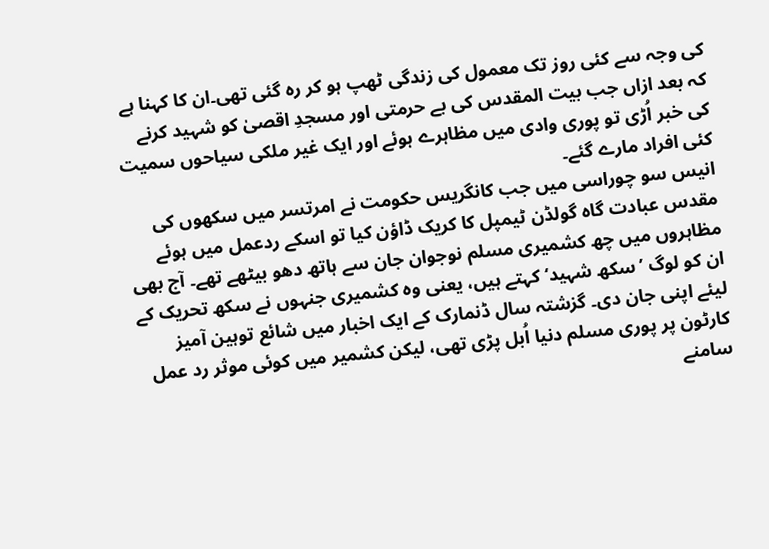کی وجہ سے کئی روز تک معمول کی زندگی ٹھپ ہو کر رہ گئی تھی۔ان کا کہنا ہے کہ بعد ازاں جب بیت المقدس کی بے حرمتی اور مسجدِ اقصیٰ کو شہید کرنے کی خبر اُڑی تو پوری وادی میں مظاہرے ہوئے اور ایک غیر ملکی سیاحوں سمیت کئی افراد مارے گئے۔
انیس سو چوراسی میں جب کانگریس حکومت نے امرتسر میں سکھوں کی مقدس عبادت گاہ گولڈن ٹیمپل کا کریک ڈاؤن کیا تو اسکے ردعمل میں ہوئے مظاہروں میں چھ کشمیری مسلم نوجوان جان سے ہاتھ دھو بیٹھے تھے۔ آج بھی ان کو لوگ ’سکھ شہید‘ کہتے ہیں، یعنی وہ کشمیری جنہوں نے سکھ تحریک کے لیئے اپنی جان دی۔ گزشتہ سال ڈنمارک کے ایک اخبار میں شائع توہین آمیز کارٹون پر پوری مسلم دنیا اُبل پڑی تھی، لیکن کشمیر میں کوئی موثر رد عمل سامنے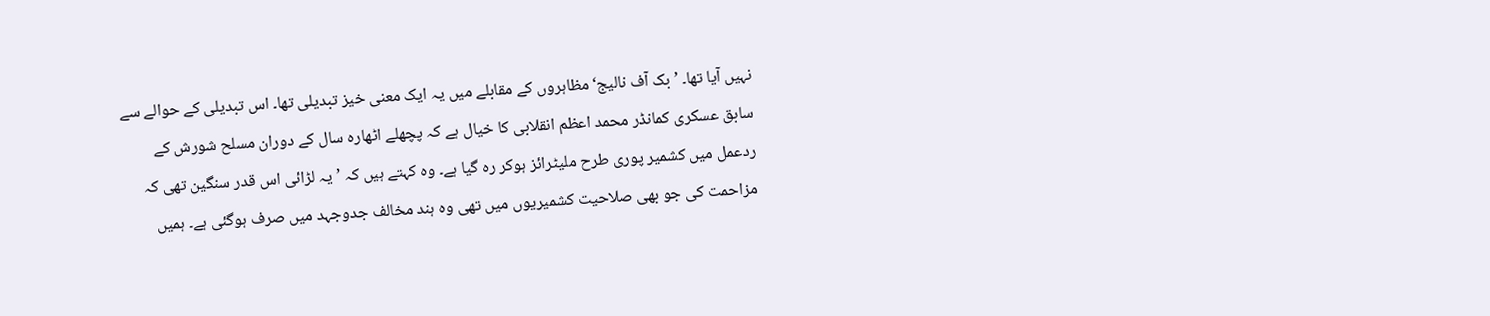نہیں آیا تھا۔ ’بک آف نالیج‘ مظاہروں کے مقابلے میں یہ ایک معنی خیز تبدیلی تھا۔ اس تبدیلی کے حوالے سے سابق عسکری کمانڈر محمد اعظم انقلابی کا خیال ہے کہ پچھلے اٹھارہ سال کے دوران مسلح شورش کے ردعمل میں کشمیر پوری طرح ملیٹرائز ہوکر رہ گیا ہے۔ وہ کہتے ہیں کہ ’یہ لڑائی اس قدر سنگین تھی کہ مزاحمت کی جو بھی صلاحیت کشمیریوں میں تھی وہ ہند مخالف جدوجہد میں صرف ہوگئی ہے۔ ہمیں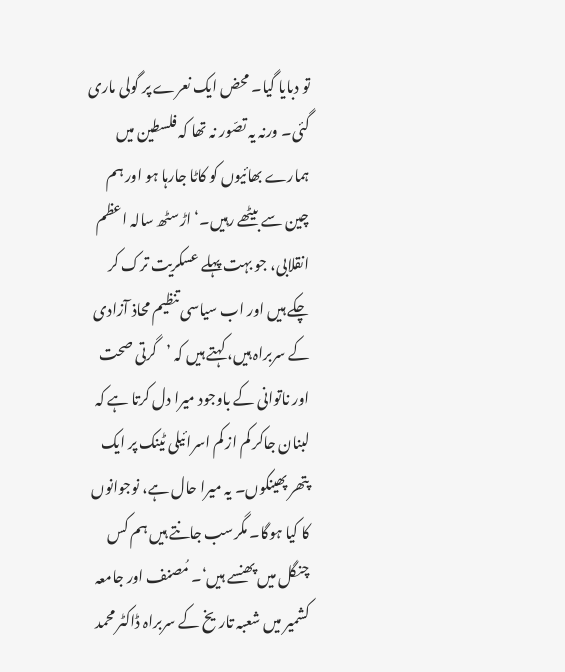تو دبایا گیا۔ محض ایک نعرے پر گولی ماری گئی۔ ورنہ یہ تصّور نہ تھا کہ فلسطین میں ہمارے بھائیوں کو کاٹا جارہا ہو اور ہم چین سے بیٹھے رہیں۔‘ اڑسٹھ سالہ اعظم انقلابی، جو بہت پہلے عسکریت ترک کر چکے ہیں اور اب سیاسی تنظیم محاذ آزادی کے سربراہ ہیں، کہتے ہیں کہ ’گرتی صحت اور ناتوانی کے باوجود میرا دل کرتا ہے کہ لبنان جاکر کم از کم اسرائیلی ٹینک پر ایک پتھر پھینکوں۔ یہ میرا حال ہے، نوجوانوں کا کیا ہوگا۔ مگرسب جانتے ہیں ہم کس چنگل میں پھنسے ہیں‘۔ مُصنف اور جامعہ کشمیر میں شعبہ تاریخ کے سربراہ ڈاکٹر محمد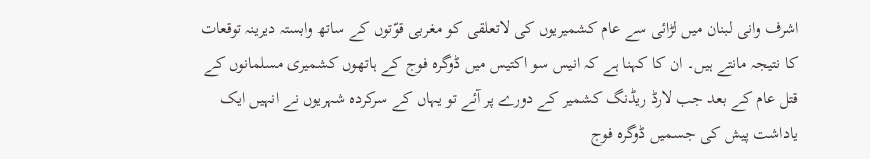اشرف وانی لبنان میں لڑائی سے عام کشمیریوں کی لاتعلقی کو مغربی قوّتوں کے ساتھ وابستہ دیرینہ توقعات کا نتیجہ مانتے ہیں۔ ان کا کہنا ہے کہ انیس سو اکتیس میں ڈوگرہ فوج کے ہاتھوں کشمیری مسلمانوں کے قتل عام کے بعد جب لارڈ ریڈنگ کشمیر کے دورے پر آئے تو یہاں کے سرکردہ شہریوں نے انہیں ایک یاداشت پیش کی جسمیں ڈوگرہ فوج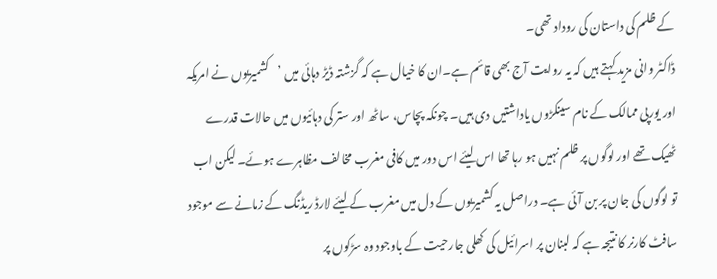کے ظلم کی داستان کی روداد تھی۔
ڈاکٹر وانی مزید کہتے ہیں کہ یہ روایت آج بھی قائم ہے۔ان کا خیال ہے کہ گزشتہ ڈیڑ دہائی میں ’کشمیریوں نے امریکہ اور یورپی ممالک کے نام سینکڑوں یاداشتیں دی ہیں۔ چونکہ پچاس، ساٹھ اور ستر کی دہائیوں میں حالات قدرے ٹھیک تھے اور لوگوں پر ظلم نہیں ہو رہا تھا اس لیئے اس دور میں کافی مغرب مخالف مظاہرے ہوئے۔ لیکن اب تو لوگوں کی جان پر بن آئی ہے۔ دراصل یہ کشمیریوں کے دل میں مغرب کے لیئے لارڈ ریڈنگ کے زمانے سے موجود سافٹ کارنر کا نتیجہ ہے کہ لبنان پر اسرائیل کی کھلی جارحیت کے باوجود وہ سڑکوں پر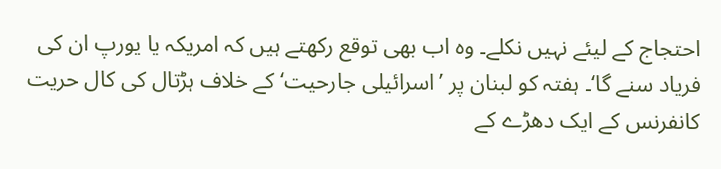احتجاج کے لیئے نہیں نکلے۔ وہ اب بھی توقع رکھتے ہیں کہ امریکہ یا یورپ ان کی فریاد سنے گا‘۔ ہفتہ کو لبنان پر ’اسرائیلی جارحیت‘ کے خلاف ہڑتال کی کال حریت کانفرنس کے ایک دھڑے کے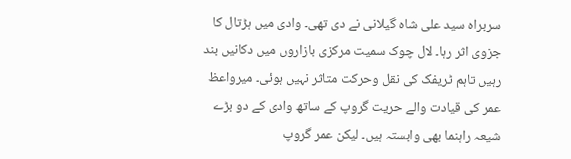سربراہ سید علی شاہ گیلانی نے دی تھی۔ وادی میں ہڑتال کا جزوی اثر رہا۔ لال چوک سمیت مرکزی بازاروں میں دکانیں بند رہیں تاہم ٹریفک کی نقل وحرکت متاثر نہیں ہوئی۔ میرواعظ عمر کی قیادت والے حریت گروپ کے ساتھ وادی کے دو بڑے شیعہ راہنما بھی وابستہ ہیں۔ لیکن عمر گروپ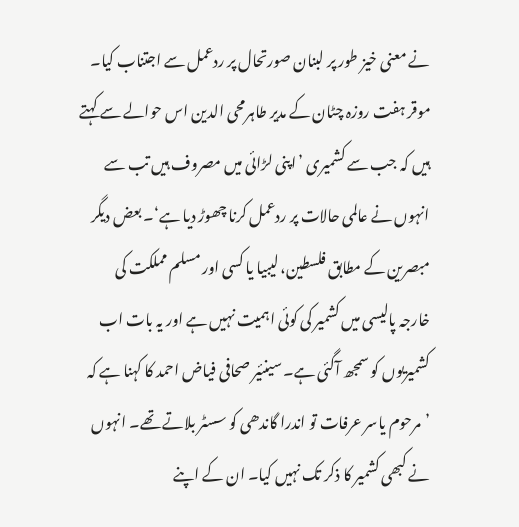نے معنی خیز طور پر لبنان صورتحال پر ردعمل سے اجتناب کیا۔ موقر ہفت روزہ چٹان کے مدیر طاہرمحی الدین اس حوالے سے کہتے ہیں کہ جب سے کشمیری ’اپنی لڑائی میں مصروف ہیں تب سے انہوں نے عالمی حالات پر ردعمل کرنا چھوڑ دیا ہے‘۔ بعض دیگر مبصرین کے مطابق فلسطین، لیبیا یا کسی اور مسلم مملکت کی خارجہ پالیسی میں کشمیر کی کوئی اہمیت نہیں ہے اور یہ بات اب کشمیریوں کو سمجھ آگئی ہے۔ سینئیر صحافی فیاض احمد کا کہنا ہے کہ ’مرحوم یاسر عرفات تو اندرا گاندھی کو سسٹر بلاتے تھے۔ انہوں نے کبھی کشمیر کا ذکر تک نہیں کیا۔ ان کے اپنے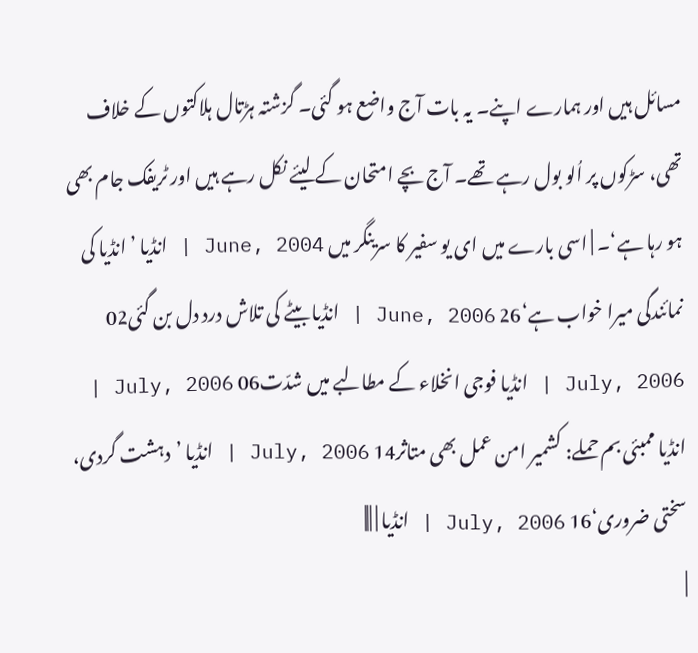مسائل ہیں اور ہمارے اپنے۔ یہ بات آج واضع ہو گئی۔ گزشتہ ہڑتال ہلاکتوں کے خلاف تھی، سڑکوں پر اُلو بول رہے تھے۔ آج بچے امتحان کے لیئے نکل رہے ہیں اور ٹریفک جام بھی ہو رہا ہے‘۔ | اسی بارے میں ای یو سفیر کا سرینگر میں June, 2004 | انڈیا ’انڈیا کی نمائندگی میرا خواب ہے‘26 June, 2006 | انڈیا بیٹے کی تلاش درد دل بن گئی02 July, 2006 | انڈیا فوجی انخلاء کے مطالبے میں شدّت06 July, 2006 | انڈیا ممبئی بم حملے: کشمیر امن عمل بھی متاثر14 July, 2006 | انڈیا ’دہشت گردی، سختی ضروری‘16 July, 2006 | انڈیا | |||
|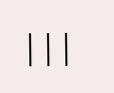|||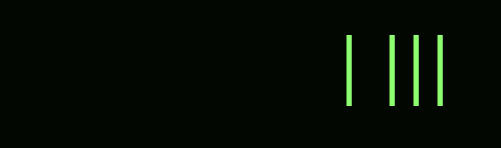| |||